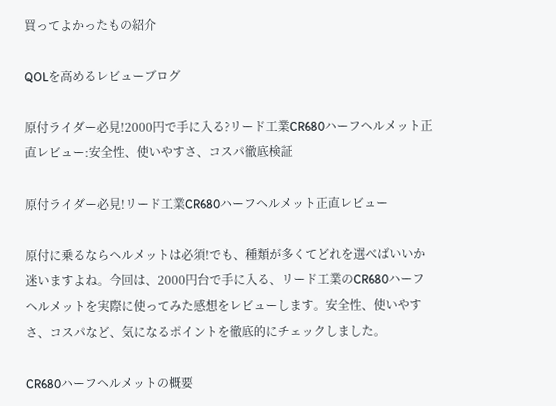買ってよかったもの紹介

QOLを高めるレビューブログ

原付ライダー必見!2000円で手に入る?リード工業CR680ハーフヘルメット正直レビュー:安全性、使いやすさ、コスパ徹底検証

原付ライダー必見!リード工業CR680ハーフヘルメット正直レビュー

原付に乗るならヘルメットは必須!でも、種類が多くてどれを選べばいいか迷いますよね。今回は、2000円台で手に入る、リード工業のCR680ハーフヘルメットを実際に使ってみた感想をレビューします。安全性、使いやすさ、コスパなど、気になるポイントを徹底的にチェックしました。

CR680ハーフヘルメットの概要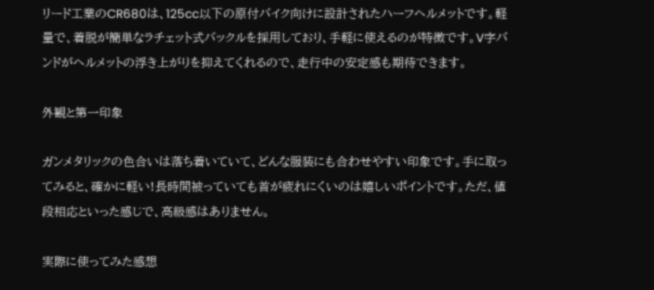リード工業のCR680は、125cc以下の原付バイク向けに設計されたハーフヘルメットです。軽量で、着脱が簡単なラチェット式バックルを採用しており、手軽に使えるのが特徴です。V字バンドがヘルメットの浮き上がりを抑えてくれるので、走行中の安定感も期待できます。

外観と第一印象

ガンメタリックの色合いは落ち着いていて、どんな服装にも合わせやすい印象です。手に取ってみると、確かに軽い!長時間被っていても首が疲れにくいのは嬉しいポイントです。ただ、値段相応といった感じで、高級感はありません。

実際に使ってみた感想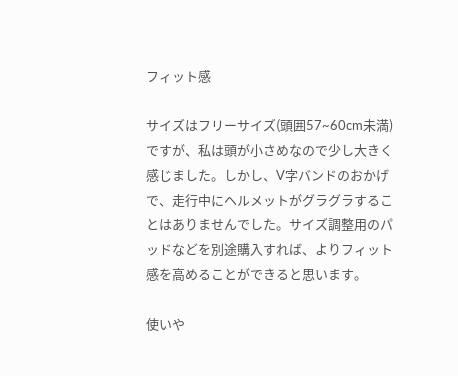フィット感

サイズはフリーサイズ(頭囲57~60cm未満)ですが、私は頭が小さめなので少し大きく感じました。しかし、V字バンドのおかげで、走行中にヘルメットがグラグラすることはありませんでした。サイズ調整用のパッドなどを別途購入すれば、よりフィット感を高めることができると思います。

使いや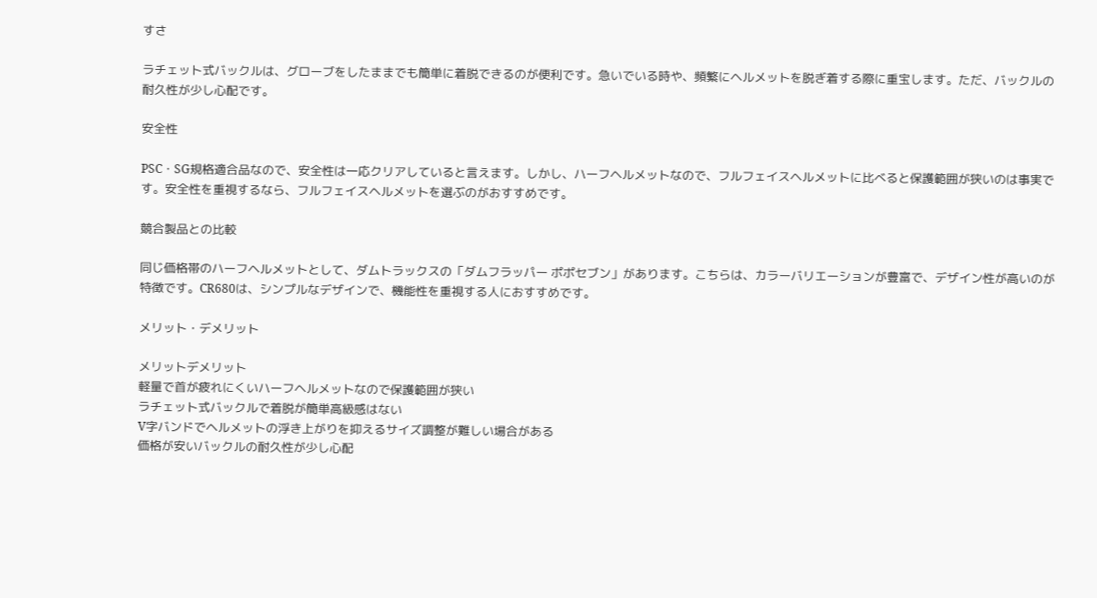すさ

ラチェット式バックルは、グローブをしたままでも簡単に着脱できるのが便利です。急いでいる時や、頻繁にヘルメットを脱ぎ着する際に重宝します。ただ、バックルの耐久性が少し心配です。

安全性

PSC・SG規格適合品なので、安全性は一応クリアしていると言えます。しかし、ハーフヘルメットなので、フルフェイスヘルメットに比べると保護範囲が狭いのは事実です。安全性を重視するなら、フルフェイスヘルメットを選ぶのがおすすめです。

競合製品との比較

同じ価格帯のハーフヘルメットとして、ダムトラックスの「ダムフラッパー ポポセブン」があります。こちらは、カラーバリエーションが豊富で、デザイン性が高いのが特徴です。CR680は、シンプルなデザインで、機能性を重視する人におすすめです。

メリット・デメリット

メリットデメリット
軽量で首が疲れにくいハーフヘルメットなので保護範囲が狭い
ラチェット式バックルで着脱が簡単高級感はない
V字バンドでヘルメットの浮き上がりを抑えるサイズ調整が難しい場合がある
価格が安いバックルの耐久性が少し心配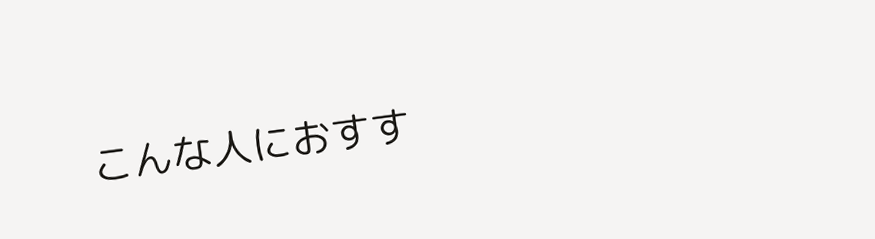こんな人におすす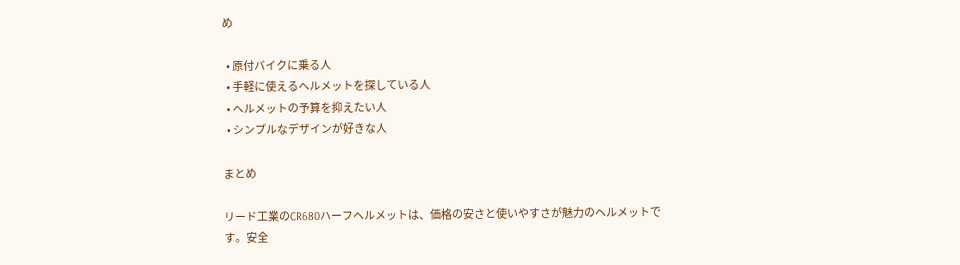め

  • 原付バイクに乗る人
  • 手軽に使えるヘルメットを探している人
  • ヘルメットの予算を抑えたい人
  • シンプルなデザインが好きな人

まとめ

リード工業のCR680ハーフヘルメットは、価格の安さと使いやすさが魅力のヘルメットです。安全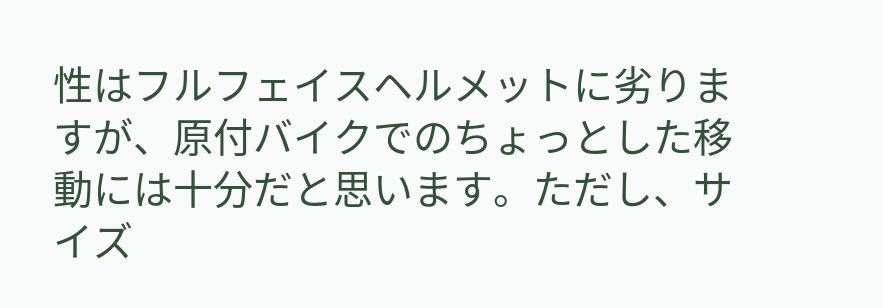性はフルフェイスヘルメットに劣りますが、原付バイクでのちょっとした移動には十分だと思います。ただし、サイズ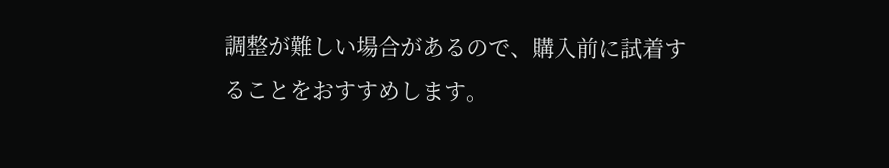調整が難しい場合があるので、購入前に試着することをおすすめします。